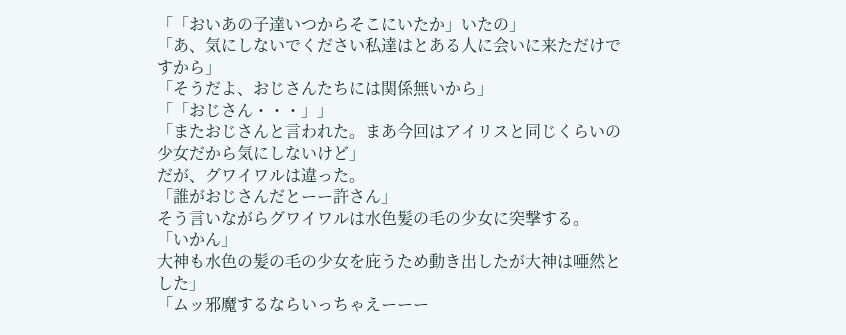「「おいあの子達いつからそこにいたか」いたの」
「あ、気にしないでください私達はとある人に会いに来ただけですから」
「そうだよ、おじさんたちには関係無いから」
「「おじさん・・・」」
「またおじさんと言われた。まあ今回はアイリスと同じくらいの少女だから気にしないけど」
だが、グワイワルは違った。
「誰がおじさんだとーー許さん」
そう言いながらグワイワルは水色髪の毛の少女に突撃する。
「いかん」
大神も水色の髪の毛の少女を庇うため動き出したが大神は唖然とした」
「ムッ邪魔するならいっちゃえーーー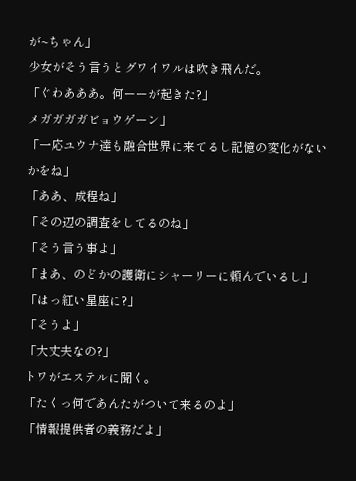が~ちゃん」
少女がそう言うとグワイワルは吹き飛んだ。
「ぐわあああ。何ーーが起きた?」
メガガガガビョウゲーン」
「一応ユウナ達も融合世界に来てるし記憶の変化がないかをね」
「ああ、成程ね」
「その辺の調査をしてるのね」
「そう言う事よ」
「まあ、のどかの護衛にシャーリーに頼んでいるし」
「はっ紅い星座に?」
「そうよ」
「大丈夫なの?」
トワがエステルに聞く。
「たくっ何であんたがついて来るのよ」
「情報提供者の義務だよ」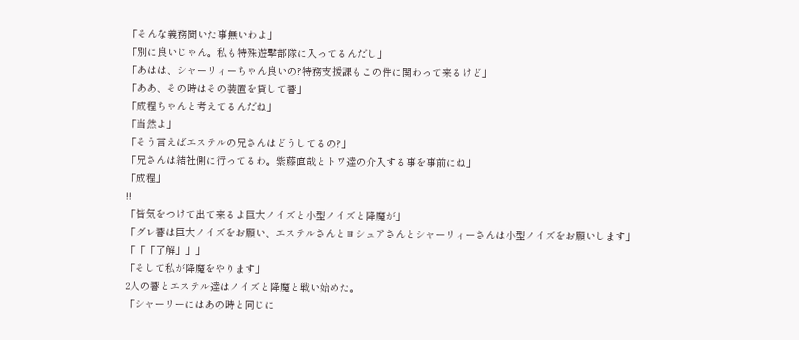「そんな義務聞いた事無いわよ」
「別に良いじゃん。私も特殊遊撃部隊に入ってるんだし」
「あはは、シャーリィーちゃん良いの?特務支援課もこの件に関わって来るけど」
「ああ、その時はその装置を貸して響」
「成程ちゃんと考えてるんだね」
「当然よ」
「そう言えばエステルの兄さんはどうしてるの?」
「兄さんは結社側に行ってるわ。紫藤直哉とトワ達の介入する事を事前にね」
「成程」
!!
「皆気をつけて出て来るよ巨大ノイズと小型ノイズと降魔が」
「グレ響は巨大ノイズをお願い、エステルさんとヨシュアさんとシャーリィーさんは小型ノイズをお願いします」
「「「了解」」」
「そして私が降魔をやります」
2人の響とエステル達はノイズと降魔と戦い始めた。
「シャーリーにはあの時と同じに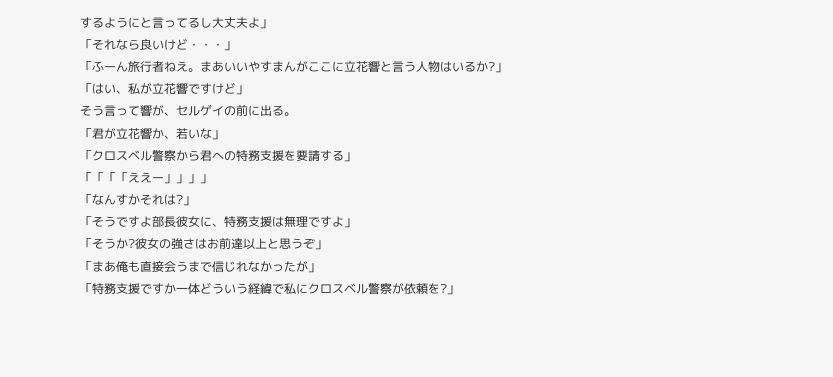するようにと言ってるし大丈夫よ」
「それなら良いけど・・・」
「ふーん旅行者ねえ。まあいいやすまんがここに立花響と言う人物はいるか?」
「はい、私が立花響ですけど」
そう言って響が、セルゲイの前に出る。
「君が立花響か、若いな」
「クロスベル警察から君への特務支援を要請する」
「「「「ええー」」」」
「なんすかそれは?」
「そうですよ部長彼女に、特務支援は無理ですよ」
「そうか?彼女の強さはお前達以上と思うぞ」
「まあ俺も直接会うまで信じれなかったが」
「特務支援ですか一体どういう経緯で私にクロスベル警察が依頼を?」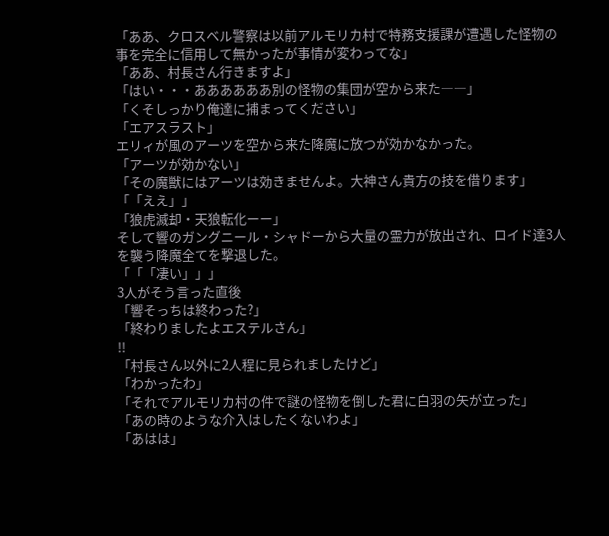「ああ、クロスベル警察は以前アルモリカ村で特務支援課が遭遇した怪物の事を完全に信用して無かったが事情が変わってな」
「ああ、村長さん行きますよ」
「はい・・・ああああああ別の怪物の集団が空から来た――」
「くそしっかり俺達に捕まってください」
「エアスラスト」
エリィが風のアーツを空から来た降魔に放つが効かなかった。
「アーツが効かない」
「その魔獣にはアーツは効きませんよ。大神さん貴方の技を借ります」
「「ええ」」
「狼虎滅却・天狼転化ーー」
そして響のガングニール・シャドーから大量の霊力が放出され、ロイド達3人を襲う降魔全てを撃退した。
「「「凄い」」」
3人がそう言った直後
「響そっちは終わった?」
「終わりましたよエステルさん」
!!
「村長さん以外に2人程に見られましたけど」
「わかったわ」
「それでアルモリカ村の件で謎の怪物を倒した君に白羽の矢が立った」
「あの時のような介入はしたくないわよ」
「あはは」